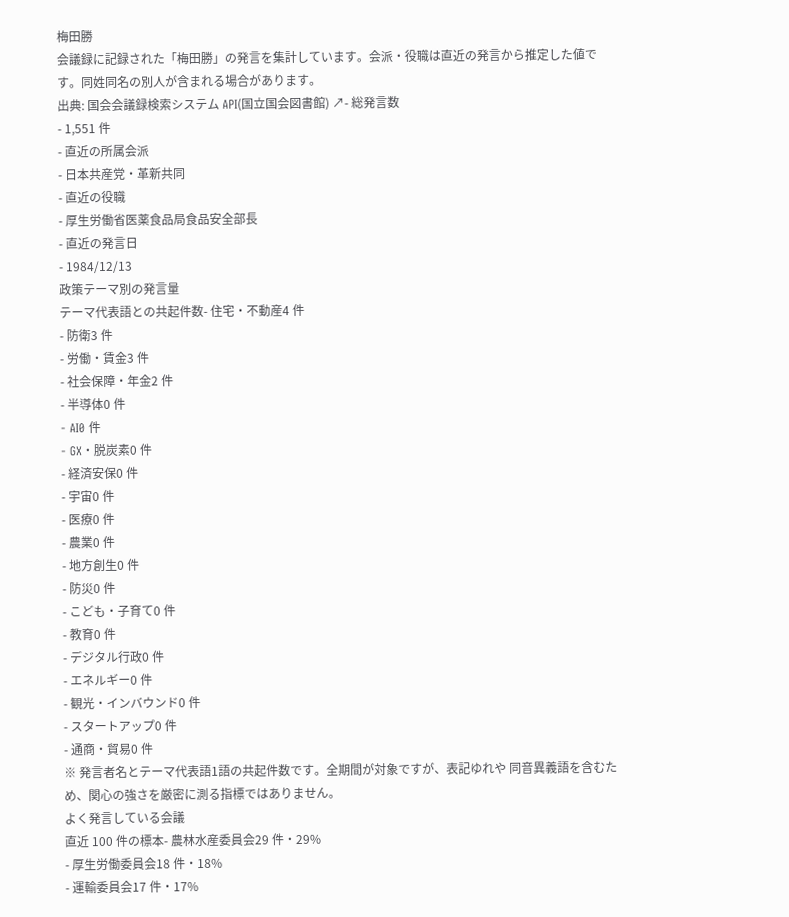梅田勝
会議録に記録された「梅田勝」の発言を集計しています。会派・役職は直近の発言から推定した値です。同姓同名の別人が含まれる場合があります。
出典: 国会会議録検索システム API(国立国会図書館) ↗- 総発言数
- 1,551 件
- 直近の所属会派
- 日本共産党・革新共同
- 直近の役職
- 厚生労働省医薬食品局食品安全部長
- 直近の発言日
- 1984/12/13
政策テーマ別の発言量
テーマ代表語との共起件数- 住宅・不動産4 件
- 防衛3 件
- 労働・賃金3 件
- 社会保障・年金2 件
- 半導体0 件
- AI0 件
- GX・脱炭素0 件
- 経済安保0 件
- 宇宙0 件
- 医療0 件
- 農業0 件
- 地方創生0 件
- 防災0 件
- こども・子育て0 件
- 教育0 件
- デジタル行政0 件
- エネルギー0 件
- 観光・インバウンド0 件
- スタートアップ0 件
- 通商・貿易0 件
※ 発言者名とテーマ代表語1語の共起件数です。全期間が対象ですが、表記ゆれや 同音異義語を含むため、関心の強さを厳密に測る指標ではありません。
よく発言している会議
直近 100 件の標本- 農林水産委員会29 件・29%
- 厚生労働委員会18 件・18%
- 運輸委員会17 件・17%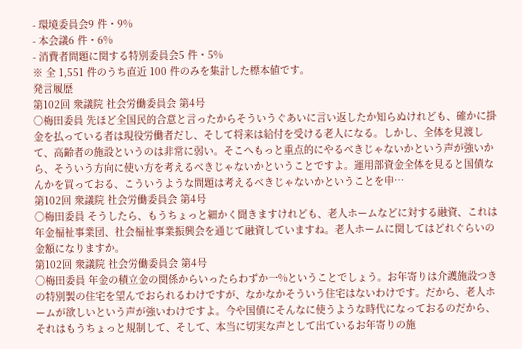- 環境委員会9 件・9%
- 本会議6 件・6%
- 消費者問題に関する特別委員会5 件・5%
※ 全 1,551 件のうち直近 100 件のみを集計した標本値です。
発言履歴
第102回 衆議院 社会労働委員会 第4号
○梅田委員 先ほど全国民的合意と言ったからそういうぐあいに言い返したか知らぬけれども、確かに掛金を払っている者は現役労働者だし、そして将来は給付を受ける老人になる。しかし、全体を見渡して、高齢者の施設というのは非常に弱い。そこへもっと重点的にやるべきじゃないかという声が強いから、そういう方向に使い方を考えるべきじゃないかということですよ。運用部資金全体を見ると国債なんかを買っておる、こういうような問題は考えるべきじゃないかということを申…
第102回 衆議院 社会労働委員会 第4号
○梅田委員 そうしたら、もうちょっと細かく聞きますけれども、老人ホームなどに対する融資、これは年金福祉事業団、社会福祉事業振興会を通じて融資していますね。老人ホームに関してはどれぐらいの金額になりますか。
第102回 衆議院 社会労働委員会 第4号
○梅田委員 年金の積立金の関係からいったらわずか一%ということでしょう。お年寄りは介護施設つきの特別製の住宅を望んでおられるわけですが、なかなかそういう住宅はないわけです。だから、老人ホームが欲しいという声が強いわけですよ。今や国債にそんなに使うような時代になっておるのだから、それはもうちょっと規制して、そして、本当に切実な声として出ているお年寄りの施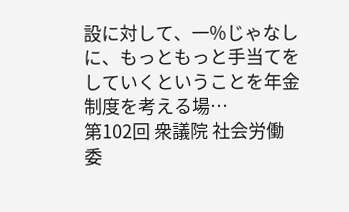設に対して、一%じゃなしに、もっともっと手当てをしていくということを年金制度を考える場…
第102回 衆議院 社会労働委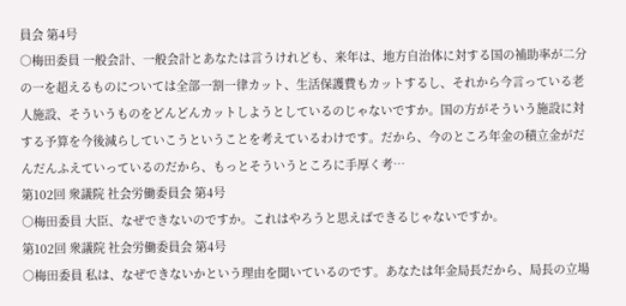員会 第4号
○梅田委員 一般会計、一般会計とあなたは言うけれども、来年は、地方自治体に対する国の補助率が二分の一を超えるものについては全部一割一律カット、生活保護費もカットするし、それから今言っている老人施設、そういうものをどんどんカットしようとしているのじゃないですか。国の方がそういう施設に対する予算を今後減らしていこうということを考えているわけです。だから、今のところ年金の積立金がだんだんふえていっているのだから、もっとそういうところに手厚く考…
第102回 衆議院 社会労働委員会 第4号
○梅田委員 大臣、なぜできないのですか。これはやろうと思えばできるじゃないですか。
第102回 衆議院 社会労働委員会 第4号
○梅田委員 私は、なぜできないかという理由を聞いているのです。あなたは年金局長だから、局長の立場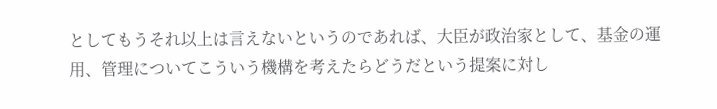としてもうそれ以上は言えないというのであれば、大臣が政治家として、基金の運用、管理についてこういう機構を考えたらどうだという提案に対し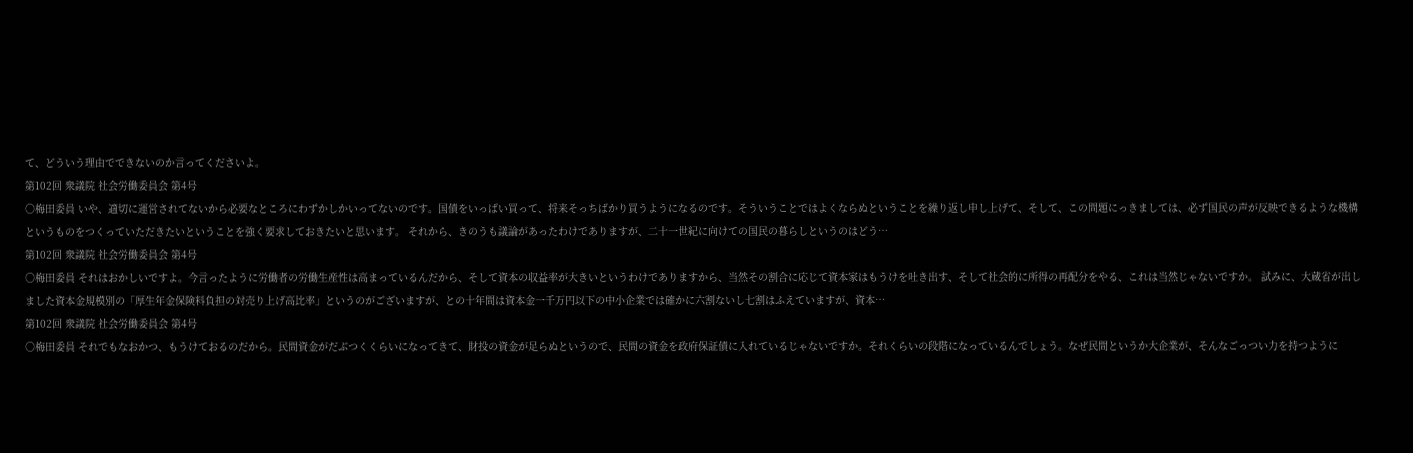て、どういう理由でできないのか言ってくださいよ。
第102回 衆議院 社会労働委員会 第4号
○梅田委員 いや、適切に運営されてないから必要なところにわずかしかいってないのです。国債をいっぱい買って、将来そっちばかり買うようになるのです。そういうことではよくならぬということを繰り返し申し上げて、そして、この問題にっきましては、必ず国民の声が反映できるような機構というものをつくっていただきたいということを強く要求しておきたいと思います。 それから、きのうも議論があったわけでありますが、二十一世紀に向けての国民の暮らしというのはどう…
第102回 衆議院 社会労働委員会 第4号
○梅田委員 それはおかしいですよ。今言ったように労働者の労働生産性は高まっているんだから、そして資本の収益率が大きいというわけでありますから、当然その割合に応じて資本家はもうけを吐き出す、そして社会的に所得の再配分をやる、これは当然じゃないですか。 試みに、大蔵省が出しました資本金規模別の「厚生年金保険料負担の対売り上げ高比率」というのがございますが、との十年間は資本金一千万円以下の中小企業では確かに六割ないし七割はふえていますが、資本…
第102回 衆議院 社会労働委員会 第4号
○梅田委員 それでもなおかつ、もうけておるのだから。民間資金がだぶつくくらいになってきて、財投の資金が足らぬというので、民間の資金を政府保証債に入れているじゃないですか。それくらいの段階になっているんでしょう。なぜ民間というか大企業が、そんなごっつい力を持つように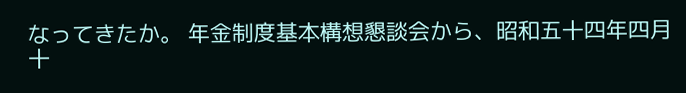なってきたか。 年金制度基本構想懇談会から、昭和五十四年四月十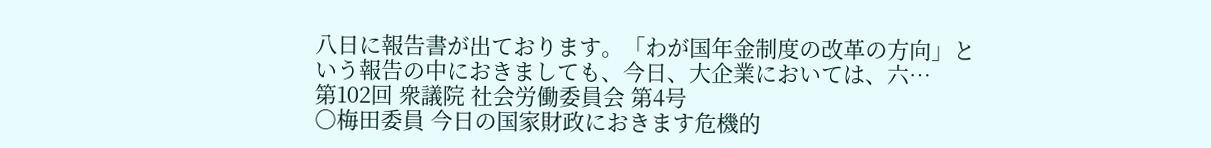八日に報告書が出ております。「わが国年金制度の改革の方向」という報告の中におきましても、今日、大企業においては、六…
第102回 衆議院 社会労働委員会 第4号
○梅田委員 今日の国家財政におきます危機的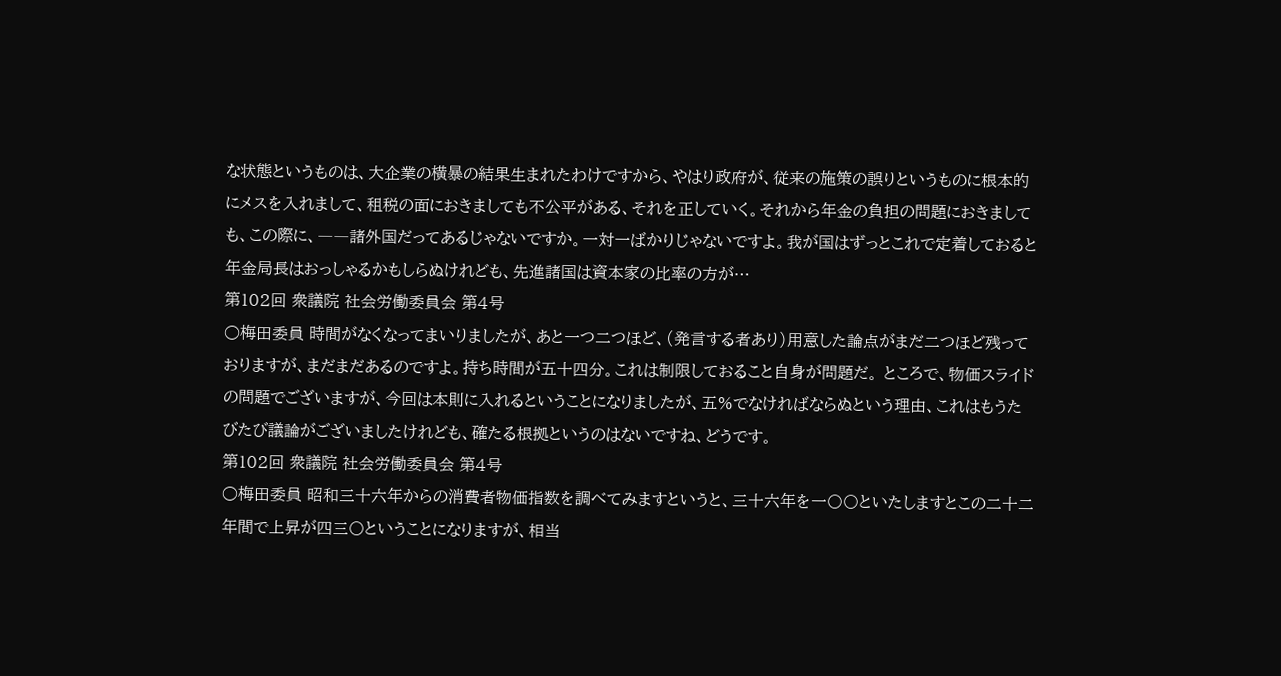な状態というものは、大企業の横暴の結果生まれたわけですから、やはり政府が、従来の施策の誤りというものに根本的にメスを入れまして、租税の面におきましても不公平がある、それを正していく。それから年金の負担の問題におきましても、この際に、――諸外国だってあるじゃないですか。一対一ばかりじゃないですよ。我が国はずっとこれで定着しておると年金局長はおっしゃるかもしらぬけれども、先進諸国は資本家の比率の方が…
第102回 衆議院 社会労働委員会 第4号
○梅田委員 時間がなくなってまいりましたが、あと一つ二つほど、(発言する者あり)用意した論点がまだ二つほど残っておりますが、まだまだあるのですよ。持ち時間が五十四分。これは制限しておること自身が問題だ。 ところで、物価スライドの問題でございますが、今回は本則に入れるということになりましたが、五%でなければならぬという理由、これはもうたびたび議論がございましたけれども、確たる根拠というのはないですね、どうです。
第102回 衆議院 社会労働委員会 第4号
○梅田委員 昭和三十六年からの消費者物価指数を調べてみますというと、三十六年を一〇〇といたしますとこの二十二年間で上昇が四三〇ということになりますが、相当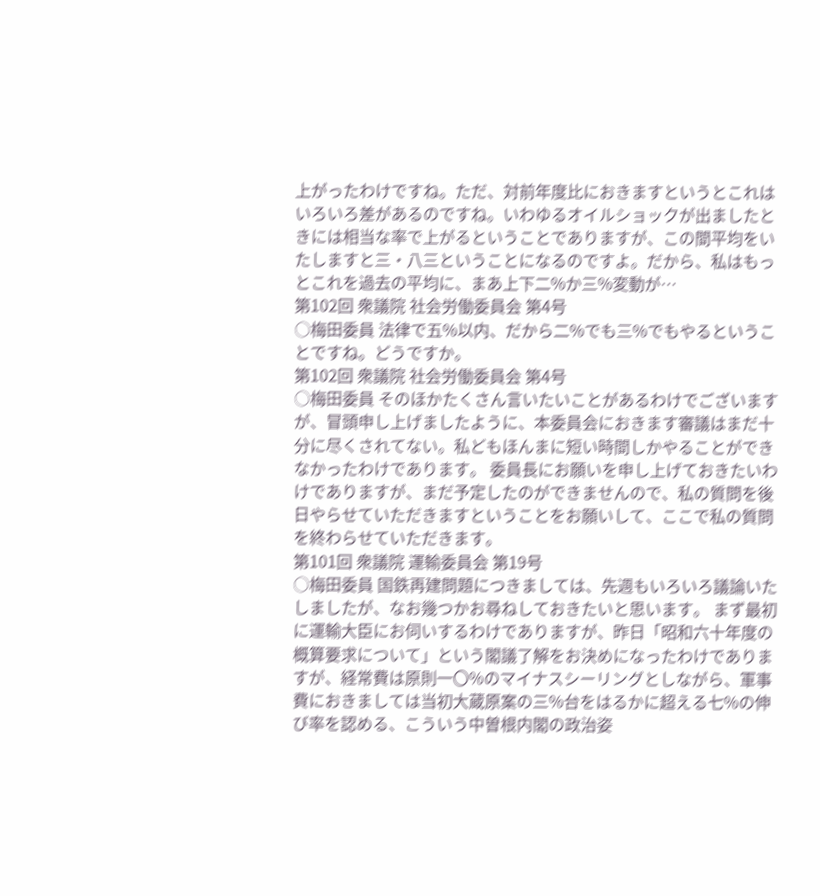上がったわけですね。ただ、対前年度比におきますというとこれはいろいろ差があるのですね。いわゆるオイルショックが出ましたときには相当な率で上がるということでありますが、この間平均をいたしますと三・八三ということになるのですよ。だから、私はもっとこれを過去の平均に、まあ上下二%か三%変動が…
第102回 衆議院 社会労働委員会 第4号
○梅田委員 法律で五%以内、だから二%でも三%でもやるということですね。どうですか。
第102回 衆議院 社会労働委員会 第4号
○梅田委員 そのほかたくさん言いたいことがあるわけでございますが、冒頭申し上げましたように、本委員会におきます審議はまだ十分に尽くされてない。私どもほんまに短い時間しかやることができなかったわけであります。 委員長にお願いを申し上げておきたいわけでありますが、まだ予定したのができませんので、私の質問を後日やらせていただきますということをお願いして、ここで私の質問を終わらせていただきます。
第101回 衆議院 運輸委員会 第19号
○梅田委員 国鉄再建問題につきましては、先週もいろいろ議論いたしましたが、なお幾つかお尋ねしておきたいと思います。 まず最初に運輸大臣にお伺いするわけでありますが、昨日「昭和六十年度の概算要求について」という閣議了解をお決めになったわけでありますが、経常費は原則一〇%のマイナスシーリングとしながら、軍事費におきましては当初大蔵原案の三%台をはるかに超える七%の伸び率を認める、こういう中曽根内閣の政治姿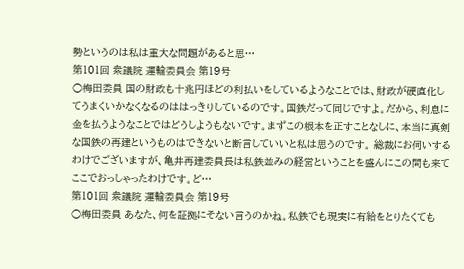勢というのは私は重大な問題があると思…
第101回 衆議院 運輸委員会 第19号
○梅田委員 国の財政も十兆円ほどの利払いをしているようなことでは、財政が硬直化してうまくいかなくなるのははっきりしているのです。国鉄だって同じですよ。だから、利息に金を払うようなことではどうしようもないです。まずこの根本を正すことなしに、本当に真剣な国鉄の再建というものはできないと断言していいと私は思うのです。 総裁にお伺いするわけでございますが、亀井再建委員長は私鉄並みの経営ということを盛んにこの間も来てここでおっしゃったわけです。ど…
第101回 衆議院 運輸委員会 第19号
○梅田委員 あなた、何を証拠にそない言うのかね。私鉄でも現実に有給をとりたくても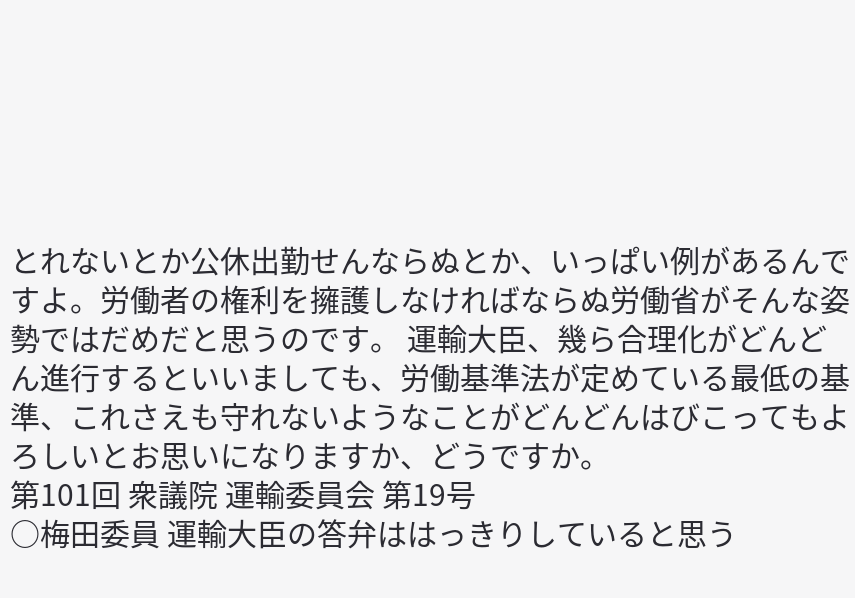とれないとか公休出勤せんならぬとか、いっぱい例があるんですよ。労働者の権利を擁護しなければならぬ労働省がそんな姿勢ではだめだと思うのです。 運輸大臣、幾ら合理化がどんどん進行するといいましても、労働基準法が定めている最低の基準、これさえも守れないようなことがどんどんはびこってもよろしいとお思いになりますか、どうですか。
第101回 衆議院 運輸委員会 第19号
○梅田委員 運輸大臣の答弁ははっきりしていると思う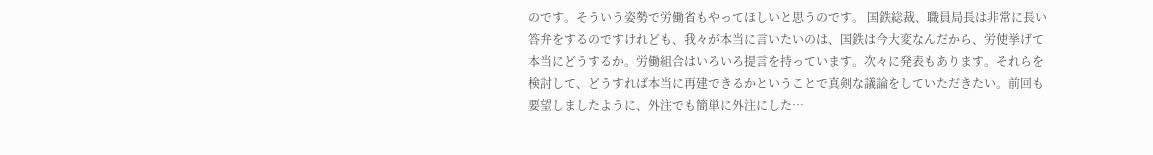のです。そういう姿勢で労働省もやってほしいと思うのです。 国鉄総裁、職員局長は非常に長い答弁をするのですけれども、我々が本当に言いたいのは、国鉄は今大変なんだから、労使挙げて本当にどうするか。労働組合はいろいろ提言を持っています。次々に発表もあります。それらを検討して、どうすれば本当に再建できるかということで真剣な議論をしていただきたい。前回も要望しましたように、外注でも簡単に外注にした…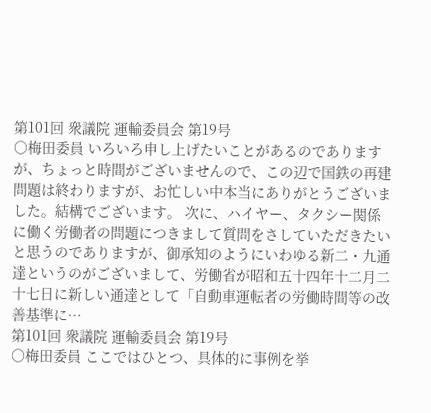第101回 衆議院 運輸委員会 第19号
○梅田委員 いろいろ申し上げたいことがあるのでありますが、ちょっと時間がございませんので、この辺で国鉄の再建問題は終わりますが、お忙しい中本当にありがとうございました。結構でございます。 次に、ハイヤー、タクシー関係に働く労働者の問題につきまして質問をさしていただきたいと思うのでありますが、御承知のようにいわゆる新二・九通達というのがございまして、労働省が昭和五十四年十二月二十七日に新しい通達として「自動車運転者の労働時間等の改善基準に…
第101回 衆議院 運輸委員会 第19号
○梅田委員 ここではひとつ、具体的に事例を挙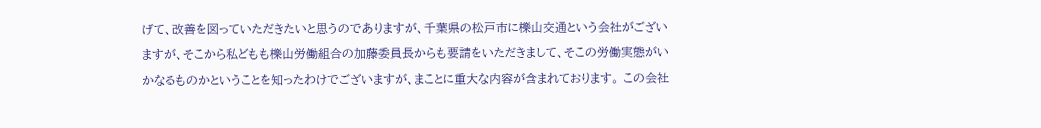げて、改善を図っていただきたいと思うのでありますが、千葉県の松戸市に櫟山交通という会社がございますが、そこから私どもも櫟山労働組合の加藤委員長からも要請をいただきまして、そこの労働実態がいかなるものかということを知ったわけでございますが、まことに重大な内容が含まれております。 この会社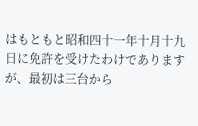はもともと昭和四十一年十月十九日に免許を受けたわけでありますが、最初は三台から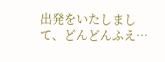出発をいたしまして、どんどんふえ…